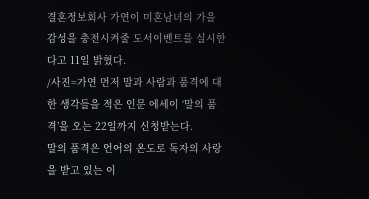결혼정보회사 가연이 미혼남녀의 가을 감성을 충전시켜줄 도서이벤트를 실시한다고 11일 밝혔다.
/사진=가연 먼저 말과 사람과 품격에 대한 생각들을 적은 인문 에세이 ‘말의 품격’을 오는 22일까지 신청받는다.
말의 품격은 언어의 온도로 독자의 사랑을 받고 있는 이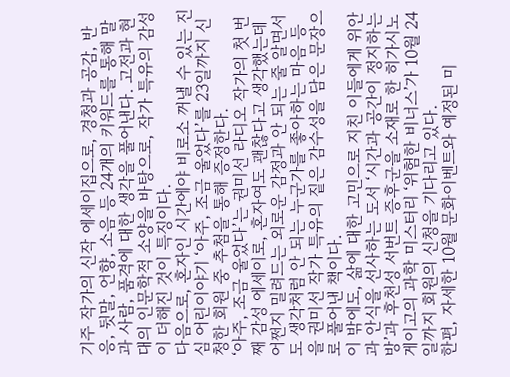기주 작가의 신작 에세이집으로, 경청과 공감, 반응, 뒷말, 언향, 소음 등 24개의 키워드를 통해 말과 사람, 품격에 대한 생각을 풀어낸다. 고전과 현대의 인문학적 소양을 바탕으로, 작가 특유의 감성이 더해진 것이 특징이다.
다음으로, 혼자인 시간에야 비로소 꺼낼 수 있는 진심 어린이야기 ‘아주, 조금 울었다’를 23일까지 신청한 회원 중 추첨을 통해 증정한다.
‘아주, 조금 울었다’는 권미선 라디오 작가의 첫 번째 감성 에세이로, 혼자여도 괜찮다고 생각했는데 어쩐지 밀려드는 외로운 감정과 안 되는 줄 알면서도 생각처럼 안 되는 누군가를 좋아하는 마음 등을 권미선 작가 특유의 짙은 감수성을 담은 문장으로 풀어낸 책이다.
이 밖에도, 삶에 대한 고민으로 지친 이들에게 위안과 안식을 선사하는 도서 ‘시간과 공간이 정지하는 방’과 후천성 서번트 증후군을 소재로 한 히가시노 게이고의 과학 미스터리 ‘위험한 비너스’가 10월 24일까지 회원의 신청을 기다리고 있다.
한편, 자세한 10월 문화이벤트와 예정된 미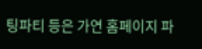팅파티 등은 가연 홈페이지 파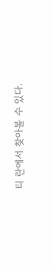티 란에서 찾아볼 수 있다.